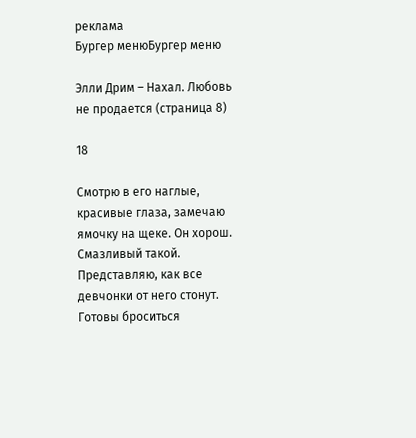реклама
Бургер менюБургер меню

Элли Дрим – Нахал. Любовь не продается (страница 8)

18

Смотрю в его наглые, красивые глаза, замечаю ямочку на щеке. Он хорош. Смазливый такой. Представляю, как все девчонки от него стонут. Готовы броситься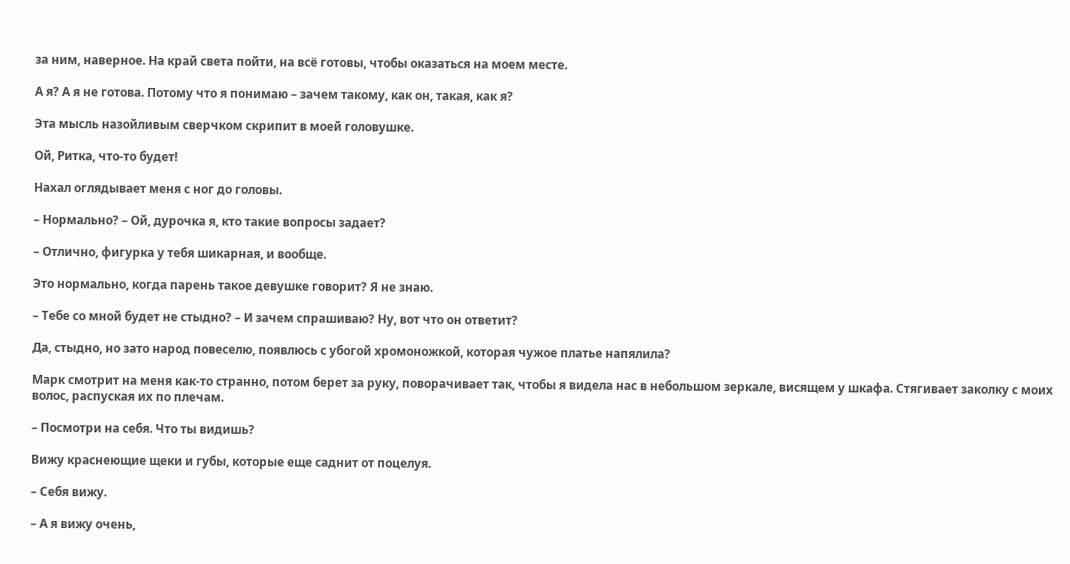за ним, наверное. На край света пойти, на всё готовы, чтобы оказаться на моем месте.

А я? А я не готова. Потому что я понимаю – зачем такому, как он, такая, как я?

Эта мысль назойливым сверчком скрипит в моей головушке.

Ой, Ритка, что-то будет!

Нахал оглядывает меня с ног до головы.

– Нормально? – Ой, дурочка я, кто такие вопросы задает?

– Отлично, фигурка у тебя шикарная, и вообще.

Это нормально, когда парень такое девушке говорит? Я не знаю.

– Тебе со мной будет не стыдно? – И зачем спрашиваю? Ну, вот что он ответит?

Да, стыдно, но зато народ повеселю, появлюсь с убогой хромоножкой, которая чужое платье напялила?

Марк смотрит на меня как-то странно, потом берет за руку, поворачивает так, чтобы я видела нас в небольшом зеркале, висящем у шкафа. Стягивает заколку с моих волос, распуская их по плечам.

– Посмотри на себя. Что ты видишь?

Вижу краснеющие щеки и губы, которые еще саднит от поцелуя.

– Себя вижу.

– А я вижу очень,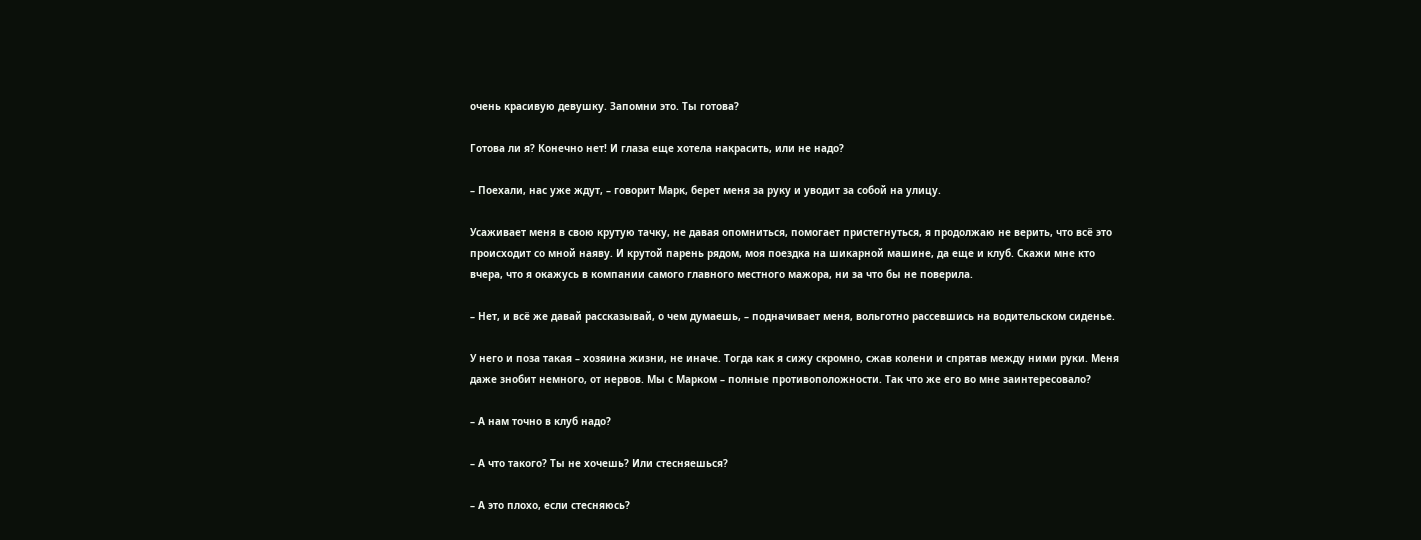очень красивую девушку. Запомни это. Ты готова?

Готова ли я? Конечно нет! И глаза еще хотела накрасить, или не надо?

– Поехали, нас уже ждут, – говорит Марк, берет меня за руку и уводит за собой на улицу.

Усаживает меня в свою крутую тачку, не давая опомниться, помогает пристегнуться, я продолжаю не верить, что всё это происходит со мной наяву. И крутой парень рядом, моя поездка на шикарной машине, да еще и клуб. Скажи мне кто вчера, что я окажусь в компании самого главного местного мажора, ни за что бы не поверила.

– Нет, и всё же давай рассказывай, о чем думаешь, – подначивает меня, вольготно рассевшись на водительском сиденье.

У него и поза такая – хозяина жизни, не иначе. Тогда как я сижу скромно, сжав колени и спрятав между ними руки. Меня даже знобит немного, от нервов. Мы с Марком – полные противоположности. Так что же его во мне заинтересовало?

– А нам точно в клуб надо?

– А что такого? Ты не хочешь? Или стесняешься?

– А это плохо, если стесняюсь?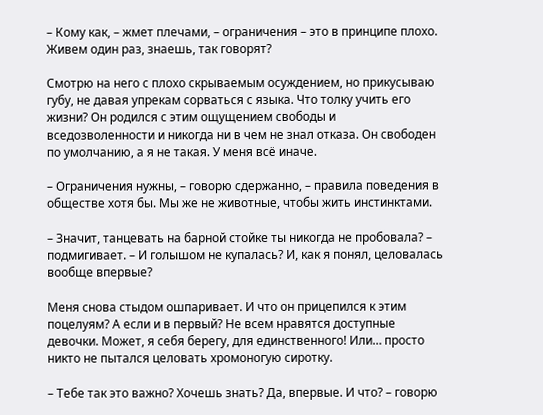– Кому как, – жмет плечами, – ограничения – это в принципе плохо. Живем один раз, знаешь, так говорят?

Смотрю на него с плохо скрываемым осуждением, но прикусываю губу, не давая упрекам сорваться с языка. Что толку учить его жизни? Он родился с этим ощущением свободы и вседозволенности и никогда ни в чем не знал отказа. Он свободен по умолчанию, а я не такая. У меня всё иначе.

– Ограничения нужны, – говорю сдержанно, – правила поведения в обществе хотя бы. Мы же не животные, чтобы жить инстинктами.

– Значит, танцевать на барной стойке ты никогда не пробовала? – подмигивает. – И голышом не купалась? И, как я понял, целовалась вообще впервые?

Меня снова стыдом ошпаривает. И что он прицепился к этим поцелуям? А если и в первый? Не всем нравятся доступные девочки. Может, я себя берегу, для единственного! Или… просто никто не пытался целовать хромоногую сиротку.

– Тебе так это важно? Хочешь знать? Да, впервые. И что? – говорю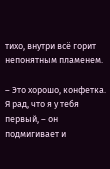тихо, внутри всё горит непонятным пламенем.

– Это хорошо, конфетка. Я рад, что я у тебя первый, – он подмигивает и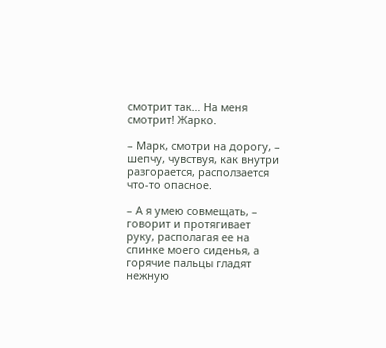смотрит так… На меня смотрит! Жарко.

– Марк, смотри на дорогу, – шепчу, чувствуя, как внутри разгорается, расползается что-то опасное.

– А я умею совмещать, – говорит и протягивает руку, располагая ее на спинке моего сиденья, а горячие пальцы гладят нежную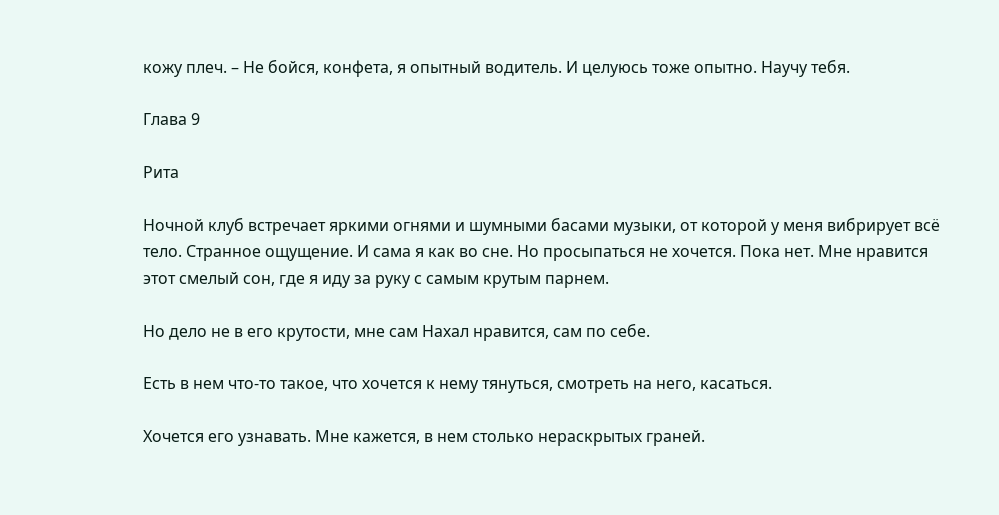кожу плеч. – Не бойся, конфета, я опытный водитель. И целуюсь тоже опытно. Научу тебя.

Глава 9

Рита

Ночной клуб встречает яркими огнями и шумными басами музыки, от которой у меня вибрирует всё тело. Странное ощущение. И сама я как во сне. Но просыпаться не хочется. Пока нет. Мне нравится этот смелый сон, где я иду за руку с самым крутым парнем.

Но дело не в его крутости, мне сам Нахал нравится, сам по себе.

Есть в нем что-то такое, что хочется к нему тянуться, смотреть на него, касаться.

Хочется его узнавать. Мне кажется, в нем столько нераскрытых граней.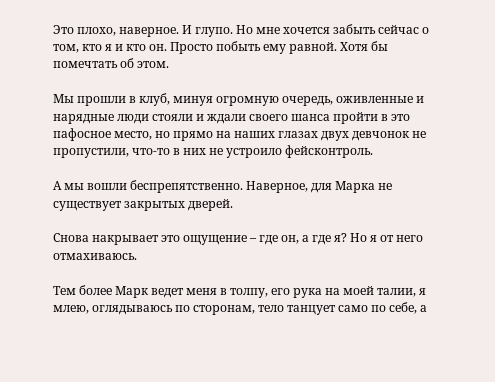Это плохо, наверное. И глупо. Но мне хочется забыть сейчас о том, кто я и кто он. Просто побыть ему равной. Хотя бы помечтать об этом.

Мы прошли в клуб, минуя огромную очередь, оживленные и нарядные люди стояли и ждали своего шанса пройти в это пафосное место, но прямо на наших глазах двух девчонок не пропустили, что-то в них не устроило фейсконтроль.

А мы вошли беспрепятственно. Наверное, для Марка не существует закрытых дверей.

Снова накрывает это ощущение – где он, а где я? Но я от него отмахиваюсь.

Тем более Марк ведет меня в толпу, его рука на моей талии, я млею, оглядываюсь по сторонам, тело танцует само по себе, а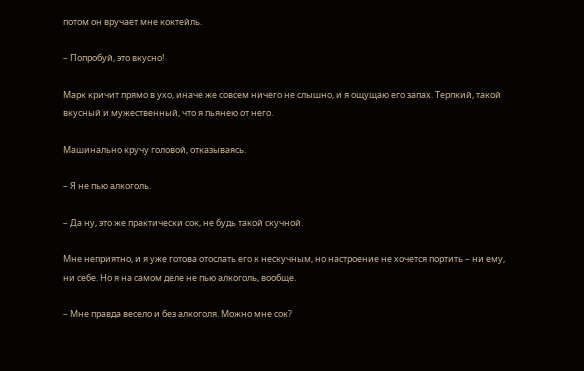потом он вручает мне коктейль.

– Попробуй, это вкусно!

Марк кричит прямо в ухо, иначе же совсем ничего не слышно, и я ощущаю его запах. Терпкий, такой вкусный и мужественный, что я пьянею от него.

Машинально кручу головой, отказываясь.

– Я не пью алкоголь.

– Да ну, это же практически сок, не будь такой скучной.

Мне неприятно, и я уже готова отослать его к нескучным, но настроение не хочется портить – ни ему, ни себе. Но я на самом деле не пью алкоголь, вообще.

– Мне правда весело и без алкоголя. Можно мне сок?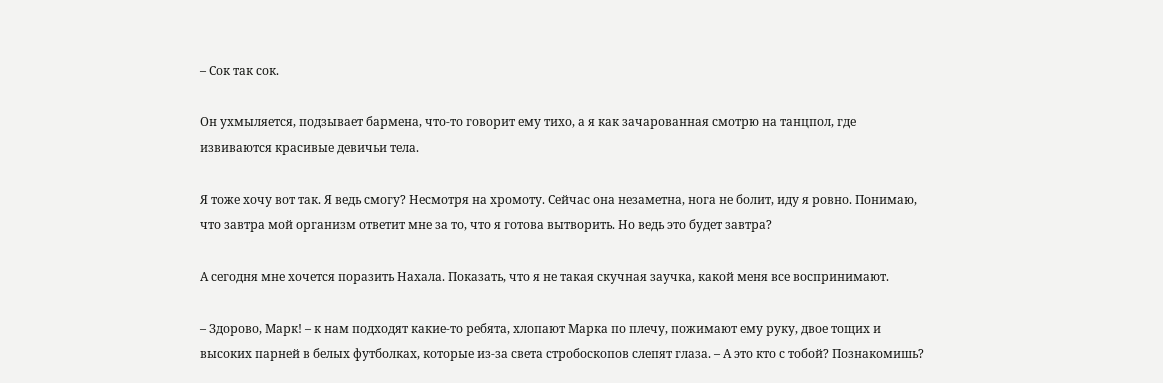– Сок так сок.

Он ухмыляется, подзывает бармена, что-то говорит ему тихо, а я как зачарованная смотрю на танцпол, где извиваются красивые девичьи тела.

Я тоже хочу вот так. Я ведь смогу? Несмотря на хромоту. Сейчас она незаметна, нога не болит, иду я ровно. Понимаю, что завтра мой организм ответит мне за то, что я готова вытворить. Но ведь это будет завтра?

А сегодня мне хочется поразить Нахала. Показать, что я не такая скучная заучка, какой меня все воспринимают.

– Здорово, Марк! – к нам подходят какие-то ребята, хлопают Марка по плечу, пожимают ему руку, двое тощих и высоких парней в белых футболках, которые из-за света стробоскопов слепят глаза. – А это кто с тобой? Познакомишь?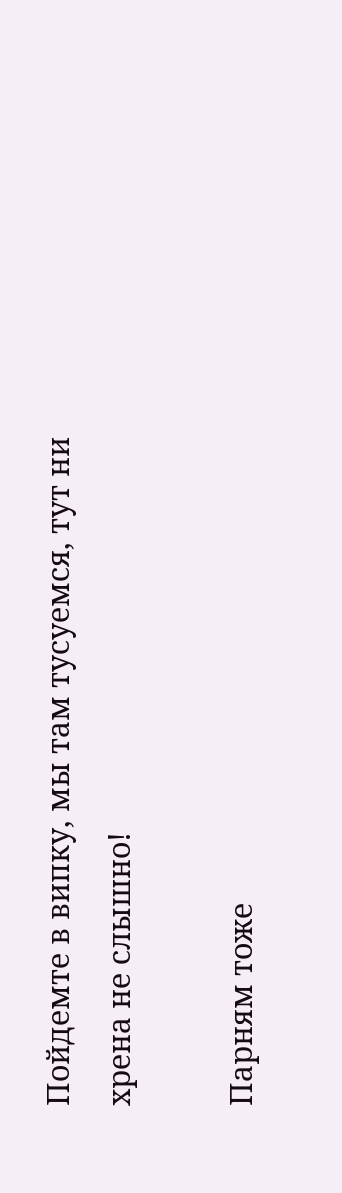Пойдемте в випку, мы там тусуемся, тут ни хрена не слышно!

Парням тоже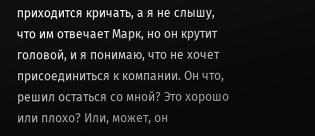приходится кричать, а я не слышу, что им отвечает Марк, но он крутит головой, и я понимаю, что не хочет присоединиться к компании. Он что, решил остаться со мной? Это хорошо или плохо? Или, может, он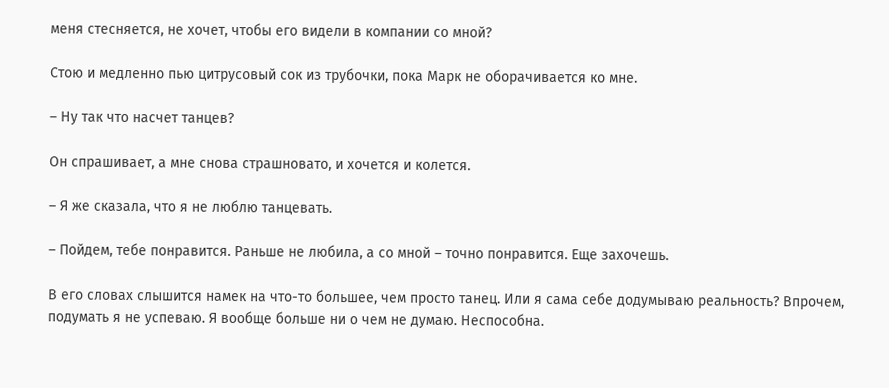меня стесняется, не хочет, чтобы его видели в компании со мной?

Стою и медленно пью цитрусовый сок из трубочки, пока Марк не оборачивается ко мне.

– Ну так что насчет танцев?

Он спрашивает, а мне снова страшновато, и хочется и колется.

– Я же сказала, что я не люблю танцевать.

– Пойдем, тебе понравится. Раньше не любила, а со мной – точно понравится. Еще захочешь.

В его словах слышится намек на что-то большее, чем просто танец. Или я сама себе додумываю реальность? Впрочем, подумать я не успеваю. Я вообще больше ни о чем не думаю. Неспособна.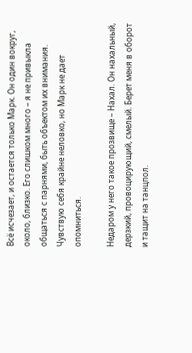Всё исчезает, и остается только Марк. Он один вокруг, около, близко. Его слишком много – я не привыкла общаться с парнями, быть объектом их внимания. Чувствую себя крайне неловко, но Марк не дает опомниться.

Недаром у него такое прозвище – Нахал. Он нахальный, дерзкий, провоцирующий, смелый. Берет меня в оборот и тащит на танцпол.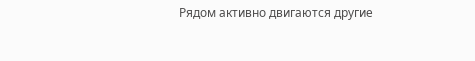Рядом активно двигаются другие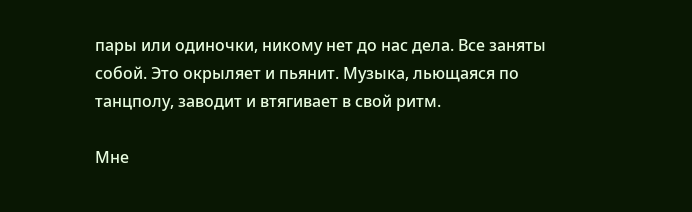пары или одиночки, никому нет до нас дела. Все заняты собой. Это окрыляет и пьянит. Музыка, льющаяся по танцполу, заводит и втягивает в свой ритм.

Мне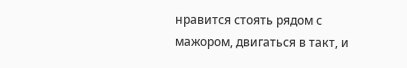нравится стоять рядом с мажором, двигаться в такт, и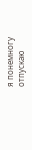я понемногу отпускаю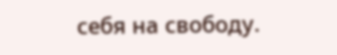себя на свободу.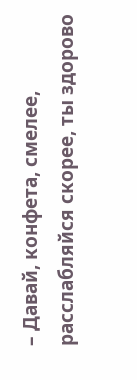– Давай, конфета, смелее, расслабляйся скорее, ты здорово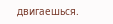двигаешься.